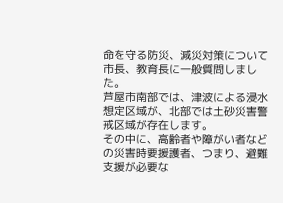命を守る防災、減災対策について市長、教育長に一般質問しました。
芦屋市南部では、津波による浸水想定区域が、北部では土砂災害警戒区域が存在します。
その中に、高齢者や障がい者などの災害時要援護者、つまり、避難支援が必要な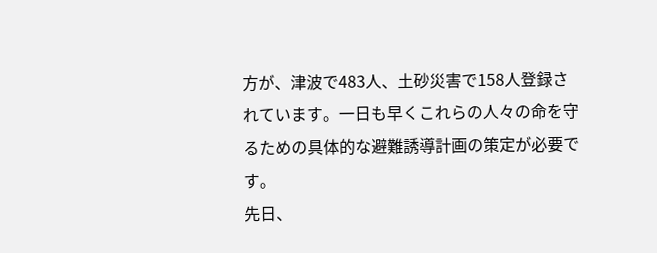方が、津波で483人、土砂災害で158人登録されています。一日も早くこれらの人々の命を守るための具体的な避難誘導計画の策定が必要です。
先日、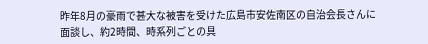昨年8月の豪雨で甚大な被害を受けた広島市安佐南区の自治会長さんに面談し、約2時間、時系列ごとの具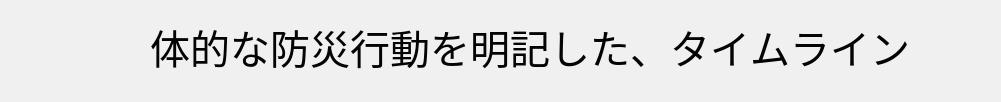体的な防災行動を明記した、タイムライン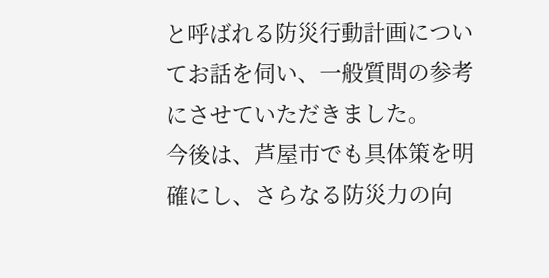と呼ばれる防災行動計画についてお話を伺い、一般質問の参考にさせていただきました。
今後は、芦屋市でも具体策を明確にし、さらなる防災力の向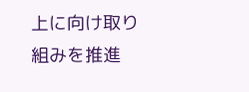上に向け取り組みを推進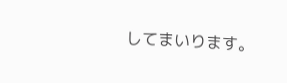してまいります。